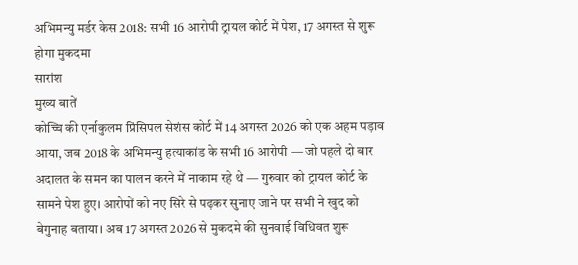अभिमन्यु मर्डर केस 2018: सभी 16 आरोपी ट्रायल कोर्ट में पेश, 17 अगस्त से शुरू होगा मुकदमा
सारांश
मुख्य बातें
कोच्चि की एर्नाकुलम प्रिंसिपल सेशंस कोर्ट में 14 अगस्त 2026 को एक अहम पड़ाव आया, जब 2018 के अभिमन्यु हत्याकांड के सभी 16 आरोपी — जो पहले दो बार अदालत के समन का पालन करने में नाकाम रहे थे — गुरुवार को ट्रायल कोर्ट के सामने पेश हुए। आरोपों को नए सिरे से पढ़कर सुनाए जाने पर सभी ने खुद को बेगुनाह बताया। अब 17 अगस्त 2026 से मुकदमे की सुनवाई विधिवत शुरू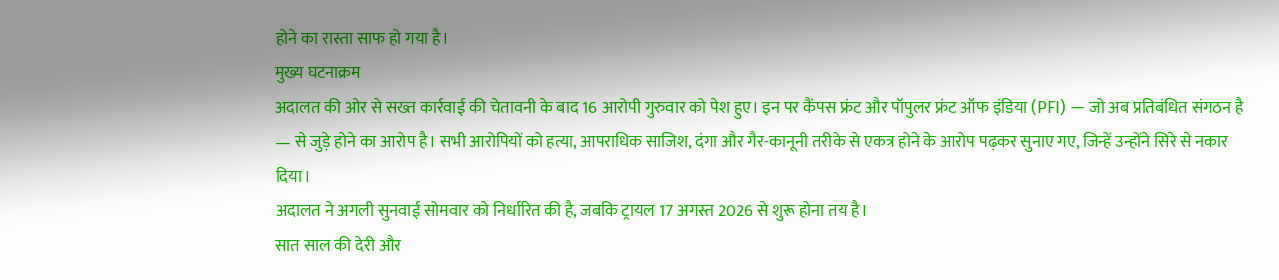होने का रास्ता साफ हो गया है।
मुख्य घटनाक्रम
अदालत की ओर से सख्त कार्रवाई की चेतावनी के बाद 16 आरोपी गुरुवार को पेश हुए। इन पर कैंपस फ्रंट और पॉपुलर फ्रंट ऑफ इंडिया (PFI) — जो अब प्रतिबंधित संगठन है — से जुड़े होने का आरोप है। सभी आरोपियों को हत्या, आपराधिक साजिश, दंगा और गैर-कानूनी तरीके से एकत्र होने के आरोप पढ़कर सुनाए गए, जिन्हें उन्होंने सिरे से नकार दिया।
अदालत ने अगली सुनवाई सोमवार को निर्धारित की है, जबकि ट्रायल 17 अगस्त 2026 से शुरू होना तय है।
सात साल की देरी और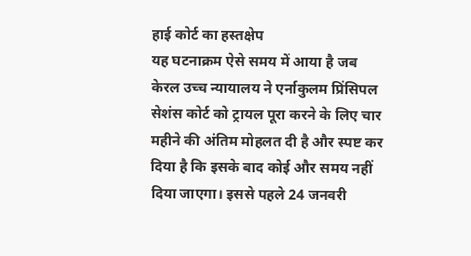हाई कोर्ट का हस्तक्षेप
यह घटनाक्रम ऐसे समय में आया है जब केरल उच्च न्यायालय ने एर्नाकुलम प्रिंसिपल सेशंस कोर्ट को ट्रायल पूरा करने के लिए चार महीने की अंतिम मोहलत दी है और स्पष्ट कर दिया है कि इसके बाद कोई और समय नहीं दिया जाएगा। इससे पहले 24 जनवरी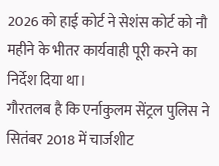2026 को हाई कोर्ट ने सेशंस कोर्ट को नौ महीने के भीतर कार्यवाही पूरी करने का निर्देश दिया था।
गौरतलब है कि एर्नाकुलम सेंट्रल पुलिस ने सितंबर 2018 में चार्जशीट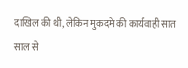दाखिल की थी, लेकिन मुकदमे की कार्यवाही सात साल से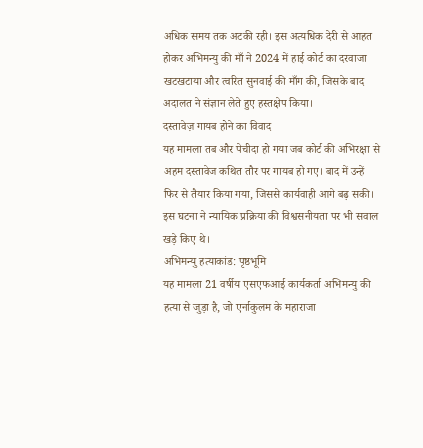अधिक समय तक अटकी रही। इस अत्यधिक देरी से आहत होकर अभिमन्यु की माँ ने 2024 में हाई कोर्ट का दरवाजा खटखटाया और त्वरित सुनवाई की माँग की, जिसके बाद अदालत ने संज्ञान लेते हुए हस्तक्षेप किया।
दस्तावेज़ गायब होने का विवाद
यह मामला तब और पेचीदा हो गया जब कोर्ट की अभिरक्षा से अहम दस्तावेज कथित तौर पर गायब हो गए। बाद में उन्हें फिर से तैयार किया गया, जिससे कार्यवाही आगे बढ़ सकी। इस घटना ने न्यायिक प्रक्रिया की विश्वसनीयता पर भी सवाल खड़े किए थे।
अभिमन्यु हत्याकांड: पृष्ठभूमि
यह मामला 21 वर्षीय एसएफआई कार्यकर्ता अभिमन्यु की हत्या से जुड़ा है, जो एर्नाकुलम के महाराजा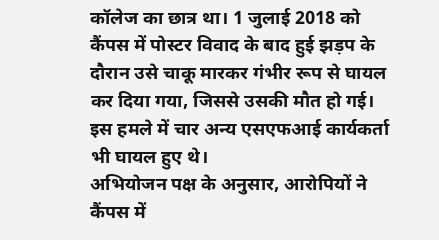कॉलेज का छात्र था। 1 जुलाई 2018 को कैंपस में पोस्टर विवाद के बाद हुई झड़प के दौरान उसे चाकू मारकर गंभीर रूप से घायल कर दिया गया, जिससे उसकी मौत हो गई। इस हमले में चार अन्य एसएफआई कार्यकर्ता भी घायल हुए थे।
अभियोजन पक्ष के अनुसार, आरोपियों ने कैंपस में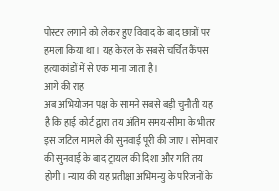पोस्टर लगाने को लेकर हुए विवाद के बाद छात्रों पर हमला किया था। यह केरल के सबसे चर्चित कैंपस हत्याकांडों में से एक माना जाता है।
आगे की राह
अब अभियोजन पक्ष के सामने सबसे बड़ी चुनौती यह है कि हाई कोर्ट द्वारा तय अंतिम समय-सीमा के भीतर इस जटिल मामले की सुनवाई पूरी की जाए। सोमवार की सुनवाई के बाद ट्रायल की दिशा और गति तय होगी। न्याय की यह प्रतीक्षा अभिमन्यु के परिजनों के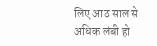लिए आठ साल से अधिक लंबी हो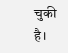चुकी है।